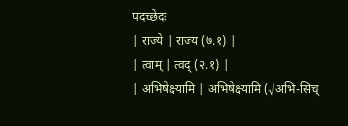पदच्छेदः
| राज्ये | राज्य (७.१) |
| त्वाम् | त्वद् (२.१) |
| अभिषेक्ष्यामि | अभिषेक्ष्यामि (√अभि-सिच्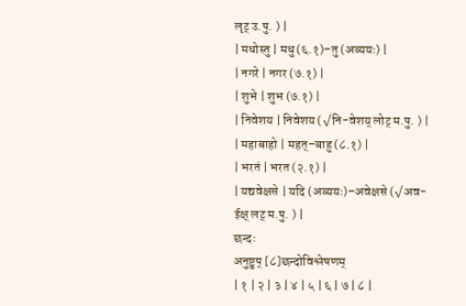लृट् उ.पु. ) |
| मधोस्तु | मधु (६.१)–तु (अव्ययः) |
| नगरे | नगर (७.१) |
| शुभे | शुभ (७.१) |
| निवेशय | निवेशय (√नि-वेशय् लोट् म.पु. ) |
| महाबाहो | महत्–बाहु (८.१) |
| भरतं | भरत (२.१) |
| यद्यवेक्षसे | यदि (अव्ययः)–अवेक्षसे (√अव-ईक्ष् लट् म.पु. ) |
छन्दः
अनुष्टुप् [८]छन्दोविश्लेषणम्
| १ | २ | ३ | ४ | ५ | ६ | ७ | ८ |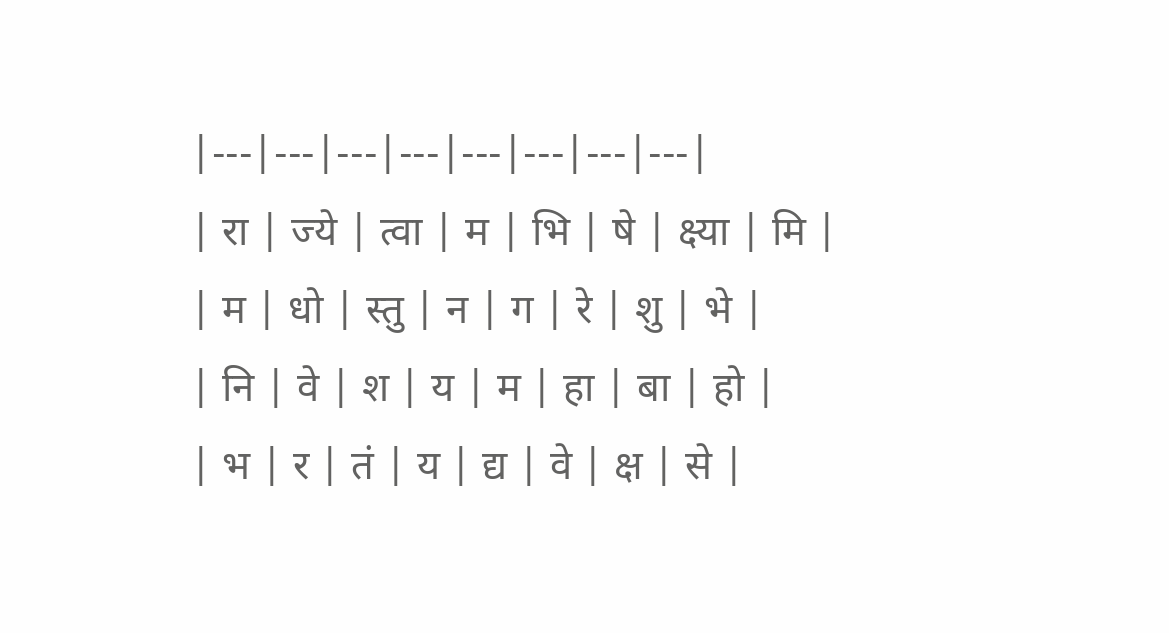|---|---|---|---|---|---|---|---|
| रा | ज्ये | त्वा | म | भि | षे | क्ष्या | मि |
| म | धो | स्तु | न | ग | रे | शु | भे |
| नि | वे | श | य | म | हा | बा | हो |
| भ | र | तं | य | द्य | वे | क्ष | से |